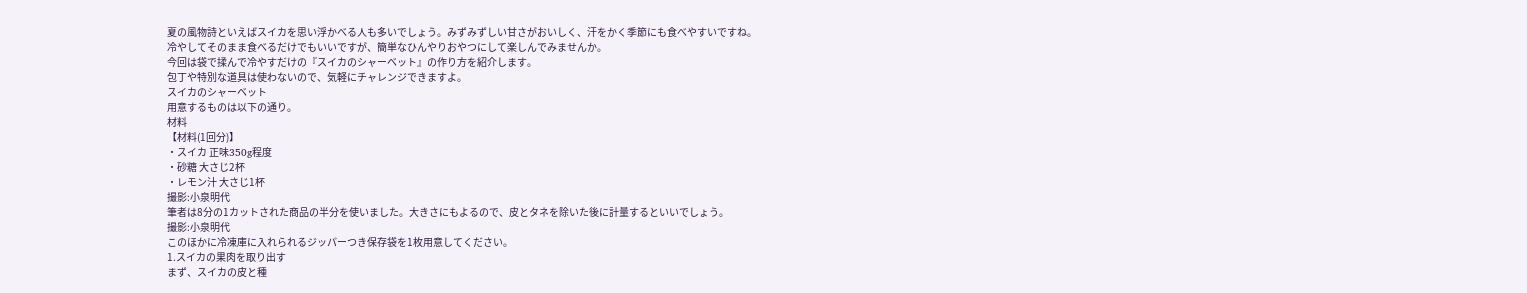夏の風物詩といえばスイカを思い浮かべる人も多いでしょう。みずみずしい甘さがおいしく、汗をかく季節にも食べやすいですね。
冷やしてそのまま食べるだけでもいいですが、簡単なひんやりおやつにして楽しんでみませんか。
今回は袋で揉んで冷やすだけの『スイカのシャーベット』の作り方を紹介します。
包丁や特別な道具は使わないので、気軽にチャレンジできますよ。
スイカのシャーベット
用意するものは以下の通り。
材料
【材料(1回分)】
・スイカ 正味350g程度
・砂糖 大さじ2杯
・レモン汁 大さじ1杯
撮影:小泉明代
筆者は8分の1カットされた商品の半分を使いました。大きさにもよるので、皮とタネを除いた後に計量するといいでしょう。
撮影:小泉明代
このほかに冷凍庫に入れられるジッパーつき保存袋を1枚用意してください。
1.スイカの果肉を取り出す
まず、スイカの皮と種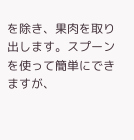を除き、果肉を取り出します。スプーンを使って簡単にできますが、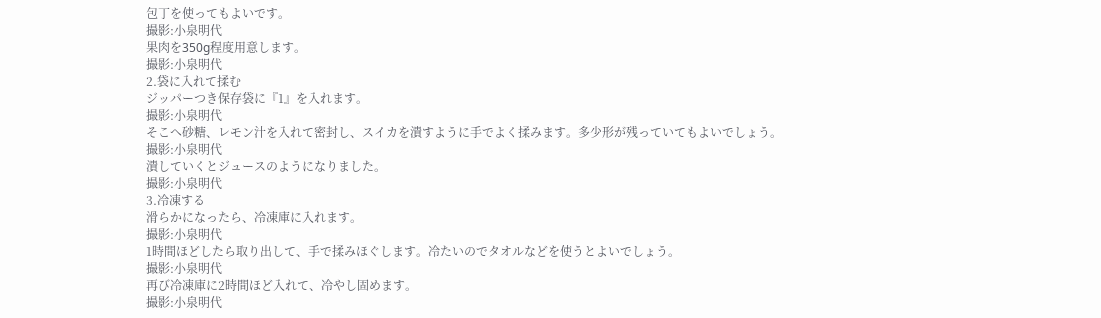包丁を使ってもよいです。
撮影:小泉明代
果肉を350g程度用意します。
撮影:小泉明代
2.袋に入れて揉む
ジッパーつき保存袋に『1』を入れます。
撮影:小泉明代
そこへ砂糖、レモン汁を入れて密封し、スイカを潰すように手でよく揉みます。多少形が残っていてもよいでしょう。
撮影:小泉明代
潰していくとジュースのようになりました。
撮影:小泉明代
3.冷凍する
滑らかになったら、冷凍庫に入れます。
撮影:小泉明代
1時間ほどしたら取り出して、手で揉みほぐします。冷たいのでタオルなどを使うとよいでしょう。
撮影:小泉明代
再び冷凍庫に2時間ほど入れて、冷やし固めます。
撮影:小泉明代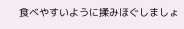食べやすいように揉みほぐしましょ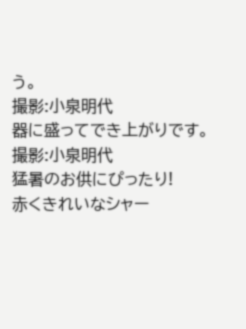う。
撮影:小泉明代
器に盛ってでき上がりです。
撮影:小泉明代
猛暑のお供にぴったり!
赤くきれいなシャー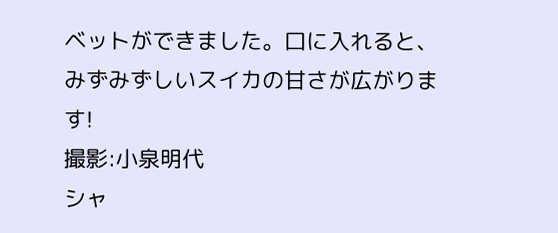ベットができました。口に入れると、みずみずしいスイカの甘さが広がります!
撮影:小泉明代
シャ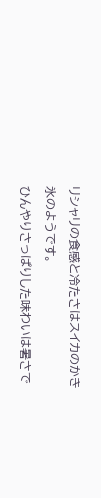リシャリの食感と冷たさはスイカのかき氷のようです。
ひんやりさっぱりした味わいは暑さで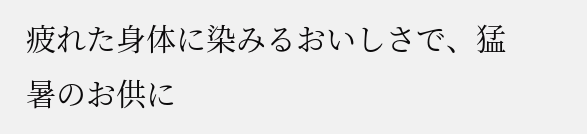疲れた身体に染みるおいしさで、猛暑のお供に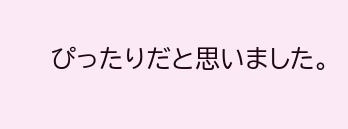ぴったりだと思いました。